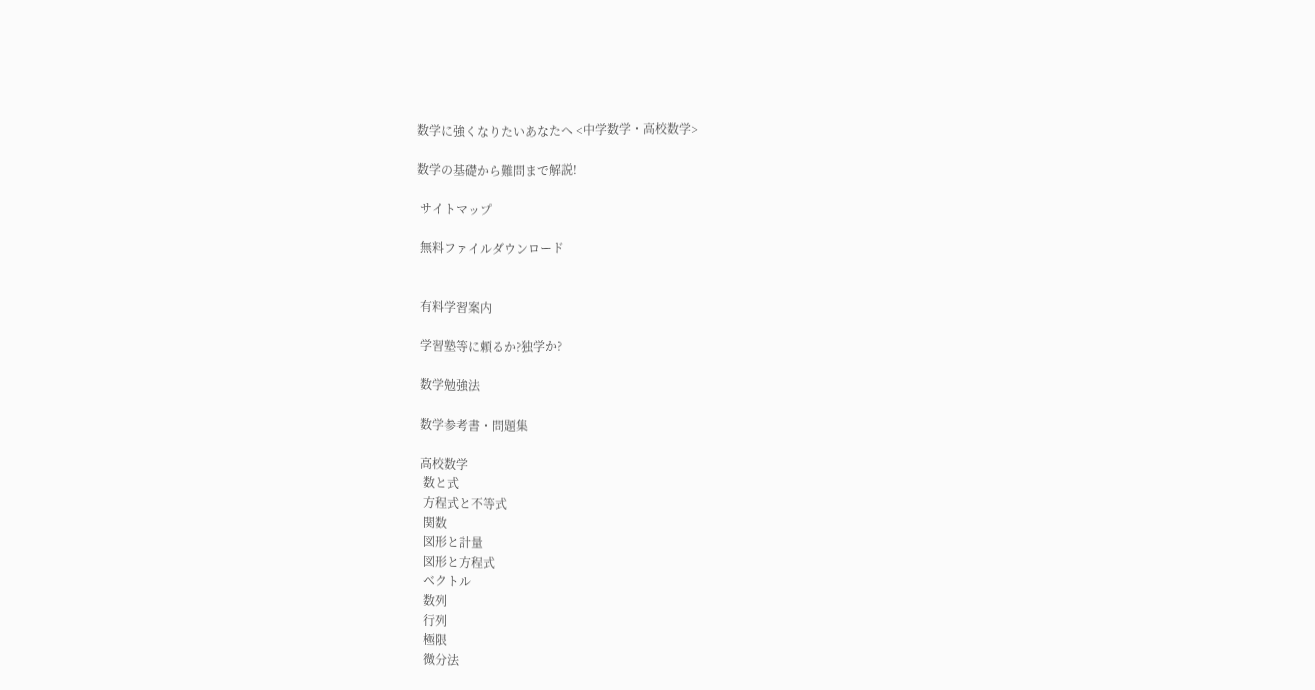数学に強くなりたいあなたへ <中学数学・高校数学>

数学の基礎から難問まで解説!

 サイトマップ

 無料ファイルダウンロード


 有料学習案内

 学習塾等に頼るか?独学か?

 数学勉強法

 数学参考書・問題集

 高校数学
  数と式
  方程式と不等式
  関数
  図形と計量
  図形と方程式
  ベクトル
  数列
  行列
  極限
  微分法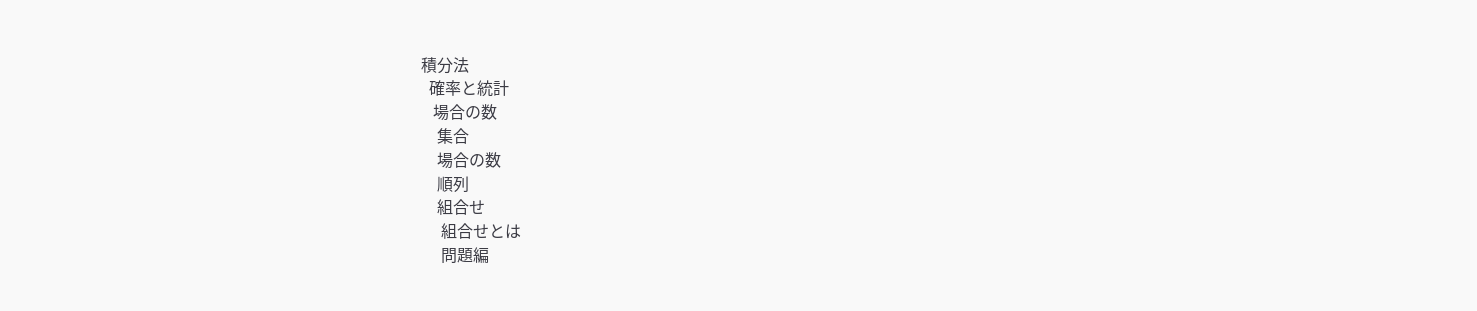積分法
  確率と統計
   場合の数
    集合
    場合の数
    順列
    組合せ
     組合せとは
     問題編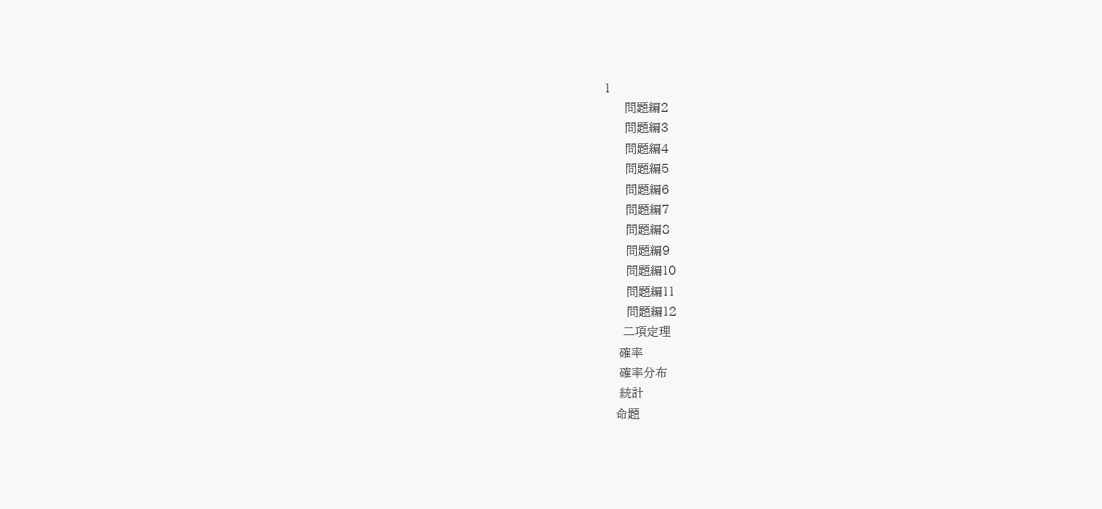1
     問題編2
     問題編3
     問題編4
     問題編5
     問題編6
     問題編7
     問題編8
     問題編9
     問題編10
     問題編11
     問題編12
    二項定理
   確率
   確率分布
   統計
  命題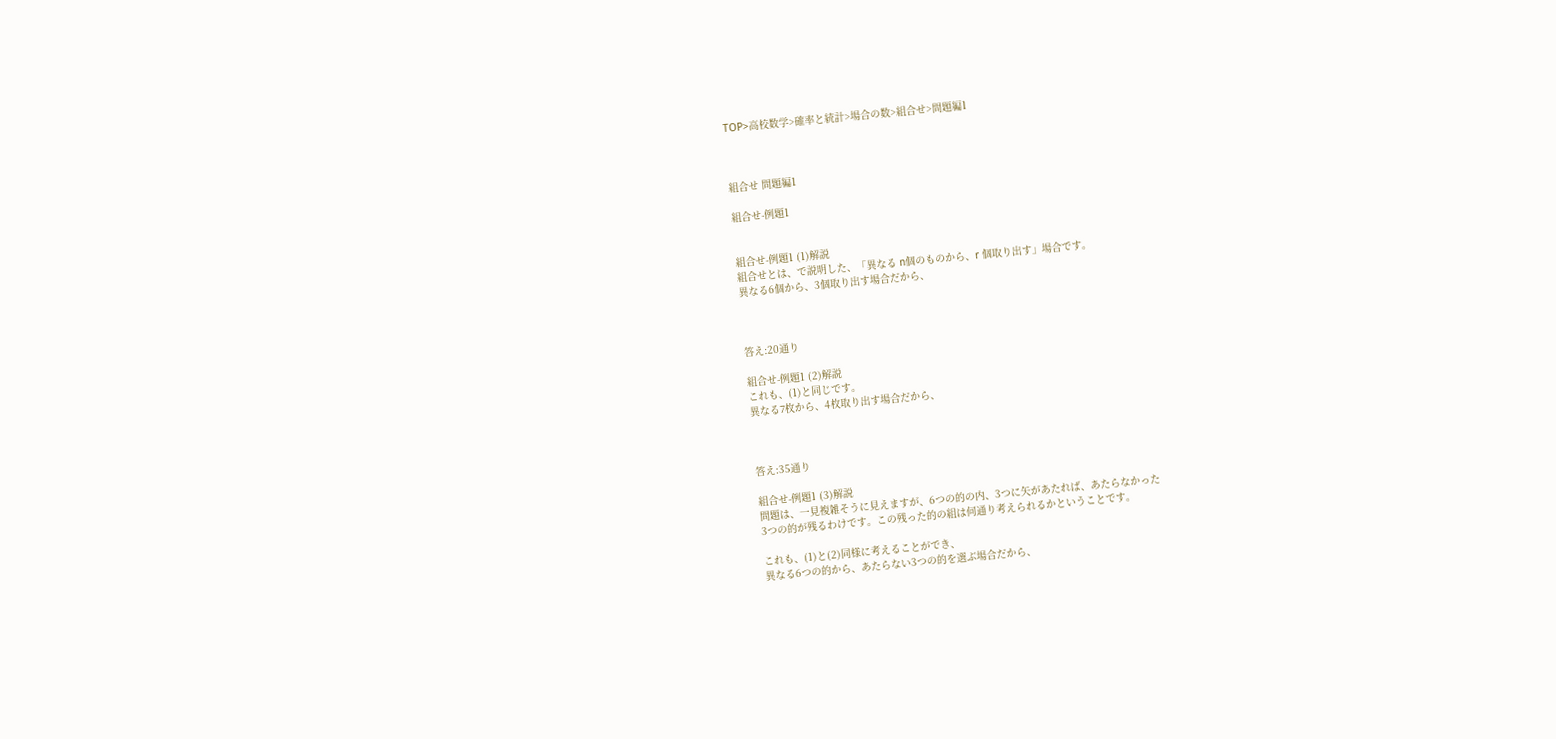TOP>高校数学>確率と統計>場合の数>組合せ>問題編1



組合せ 問題編1

組合せ-例題1


組合せ-例題1 (1)解説
組合せとは、で説明した、「異なる n個のものから、r 個取り出す」場合です。
異なる6個から、3個取り出す場合だから、



答え:20通り

組合せ-例題1 (2)解説
これも、(1)と同じです。
異なる7枚から、4枚取り出す場合だから、



答え:35通り

組合せ-例題1 (3)解説
問題は、一見複雑そうに見えますが、6つの的の内、3つに矢があたれば、あたらなかった
3つの的が残るわけです。この残った的の組は何通り考えられるかということです。

これも、(1)と(2)同様に考えることができ、
異なる6つの的から、あたらない3つの的を選ぶ場合だから、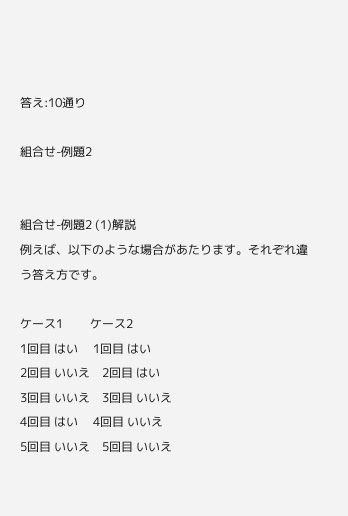答え:10通り

組合せ-例題2


組合せ-例題2 (1)解説
例えば、以下のような場合があたります。それぞれ違う答え方です。

ケース1         ケース2
1回目 はい     1回目 はい
2回目 いいえ    2回目 はい
3回目 いいえ    3回目 いいえ
4回目 はい     4回目 いいえ
5回目 いいえ    5回目 いいえ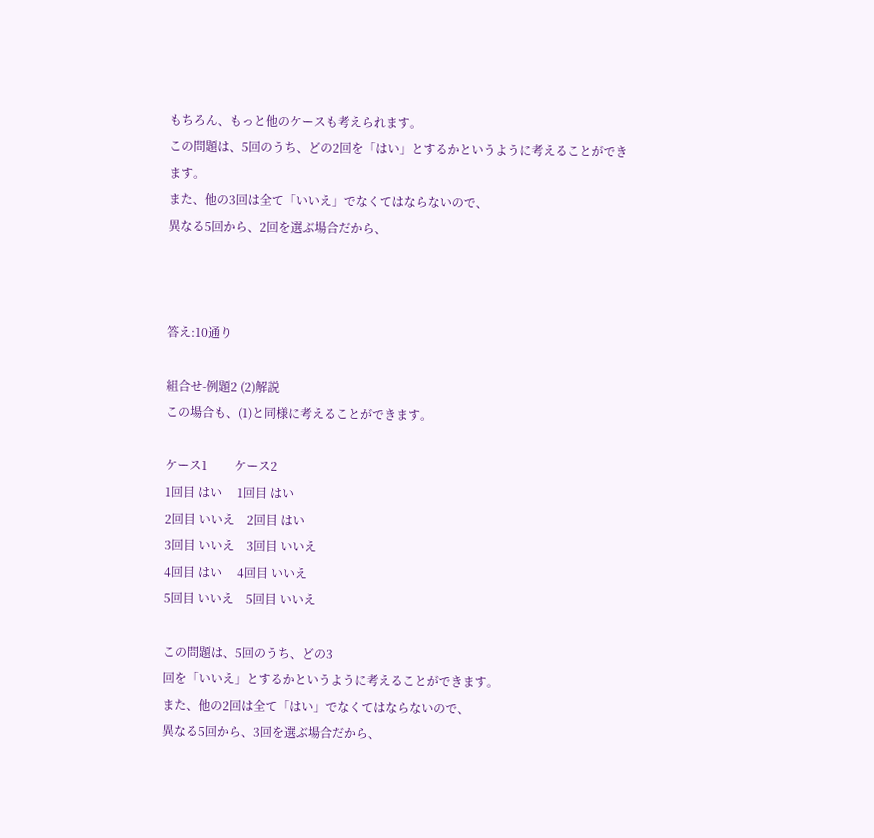もちろん、もっと他のケースも考えられます。
この問題は、5回のうち、どの2回を「はい」とするかというように考えることができます。
また、他の3回は全て「いいえ」でなくてはならないので、
異なる5回から、2回を選ぶ場合だから、



答え:10通り

組合せ-例題2 (2)解説
この場合も、(1)と同様に考えることができます。

ケース1         ケース2
1回目 はい     1回目 はい
2回目 いいえ    2回目 はい
3回目 いいえ    3回目 いいえ
4回目 はい     4回目 いいえ
5回目 いいえ    5回目 いいえ

この問題は、5回のうち、どの3
回を「いいえ」とするかというように考えることができます。
また、他の2回は全て「はい」でなくてはならないので、
異なる5回から、3回を選ぶ場合だから、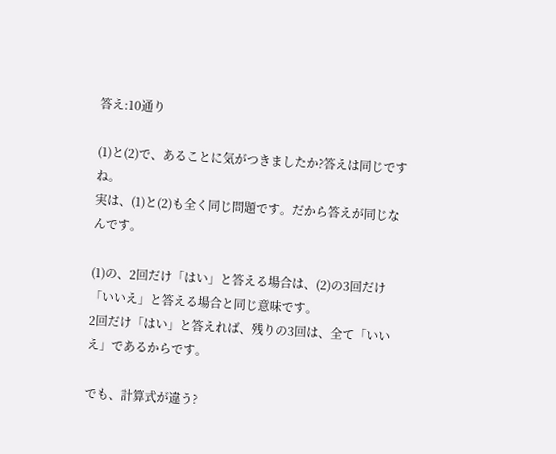答え:10通り

(1)と(2)で、あることに気がつきましたか?答えは同じですね。
実は、(1)と(2)も全く同じ問題です。だから答えが同じなんです。

(1)の、2回だけ「はい」と答える場合は、(2)の3回だけ「いいえ」と答える場合と同じ意味です。
2回だけ「はい」と答えれば、残りの3回は、全て「いいえ」であるからです。

でも、計算式が違う?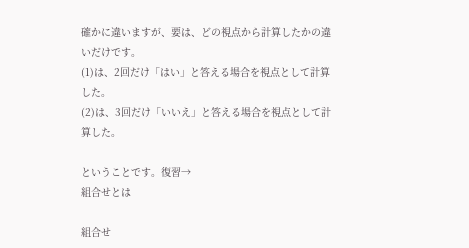確かに違いますが、要は、どの視点から計算したかの違いだけです。
(1)は、2回だけ「はい」と答える場合を視点として計算した。
(2)は、3回だけ「いいえ」と答える場合を視点として計算した。

ということです。復習→
組合せとは

組合せ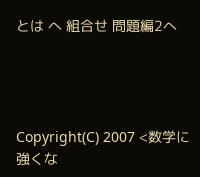とは へ 組合せ 問題編2へ




Copyright(C) 2007 <数学に強くな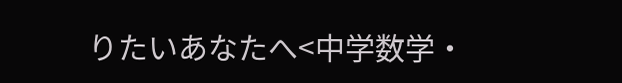りたいあなたへ<中学数学・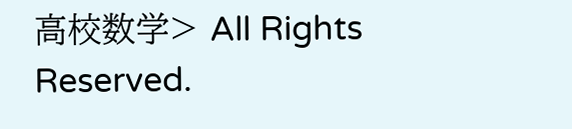高校数学> All Rights Reserved.